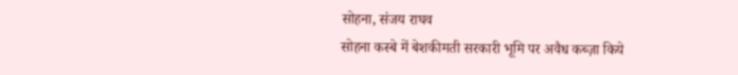सोहना, संजय राघव
सोहना कस्बे में बेशकीमती सरकारी भूमि पर अवैध कब्ज़ा किये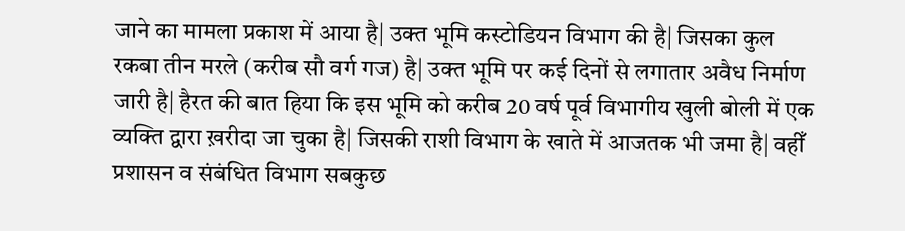जाने का मामला प्रकाश में आया है| उक्त भूमि कस्टोडियन विभाग की है| जिसका कुल रकबा तीन मरले (करीब सौ वर्ग गज) है| उक्त भूमि पर कई दिनों से लगातार अवैध निर्माण जारी है| हैरत की बात हिया कि इस भूमि को करीब 20 वर्ष पूर्व विभागीय खुली बोली में एक व्यक्ति द्वारा ख़रीदा जा चुका है| जिसकी राशी विभाग के खाते में आजतक भी जमा है| वहीँ प्रशासन व संबंधित विभाग सबकुछ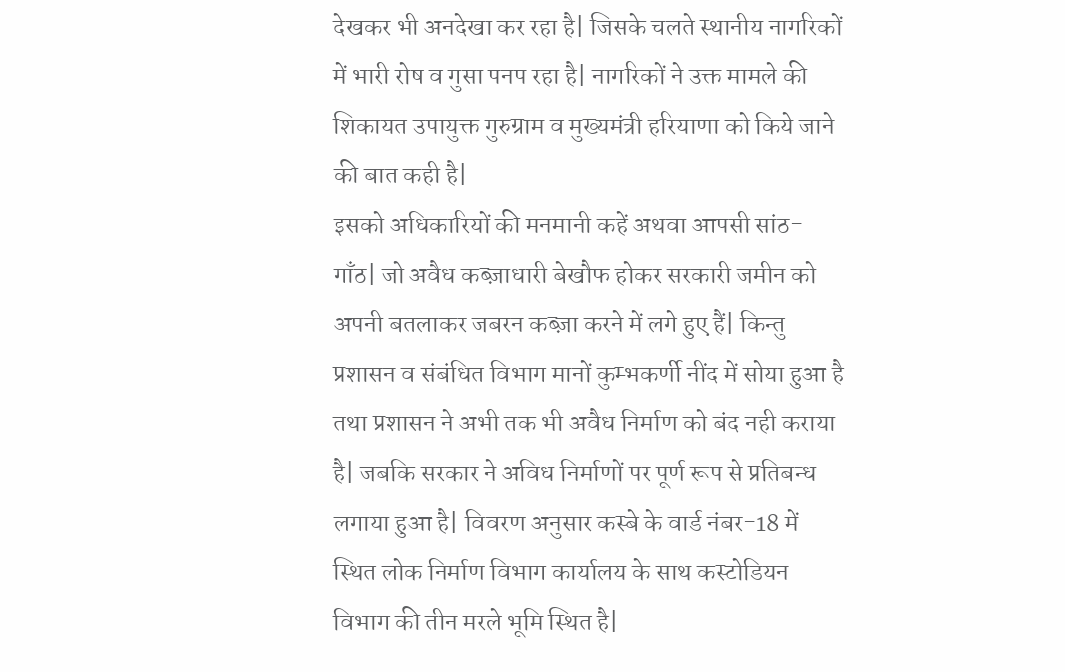देखकर भी अनदेखा कर रहा है| जिसके चलते स्थानीय नागरिकों में भारी रोष व गुसा पनप रहा है| नागरिकों ने उक्त मामले की शिकायत उपायुक्त गुरुग्राम व मुख्यमंत्री हरियाणा को किये जाने की बात कही है|
इसको अधिकारियों की मनमानी कहें अथवा आपसी सांठ-गाँठ| जो अवैध कब्ज़ाधारी बेखौफ होकर सरकारी जमीन को अपनी बतलाकर जबरन कब्ज़ा करने में लगे हुए हैं| किन्तु प्रशासन व संबंधित विभाग मानों कुम्भकर्णी नींद में सोया हुआ है तथा प्रशासन ने अभी तक भी अवैध निर्माण को बंद नही कराया है| जबकि सरकार ने अविध निर्माणों पर पूर्ण रूप से प्रतिबन्ध लगाया हुआ है| विवरण अनुसार कस्बे के वार्ड नंबर-18 में स्थित लोक निर्माण विभाग कार्यालय के साथ कस्टोडियन विभाग की तीन मरले भूमि स्थित है|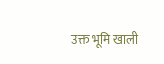उक्त भूमि खाली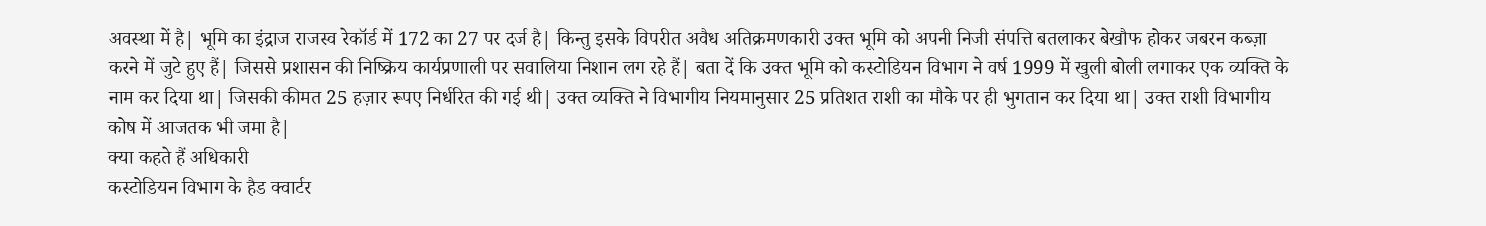अवस्था में है| भूमि का इंद्राज राजस्व रेकॉर्ड में 172 का 27 पर दर्ज है| किन्तु इसके विपरीत अवैध अतिक्रमणकारी उक्त भूमि को अपनी निजी संपत्ति बतलाकर बेखौफ होकर जबरन कब्ज़ा करने में जुटे हुए हैं| जिससे प्रशासन की निष्क्रिय कार्यप्रणाली पर सवालिया निशान लग रहे हैं| बता दें कि उक्त भूमि को कस्टोडियन विभाग ने वर्ष 1999 में खुली बोली लगाकर एक व्यक्ति के नाम कर दिया था| जिसकी कीमत 25 हज़ार रूपए निर्धरित की गई थी| उक्त व्यक्ति ने विभागीय नियमानुसार 25 प्रतिशत राशी का मौके पर ही भुगतान कर दिया था| उक्त राशी विभागीय कोष में आजतक भी जमा है|
क्या कहते हैं अधिकारी
कस्टोडियन विभाग के हैड क्वार्टर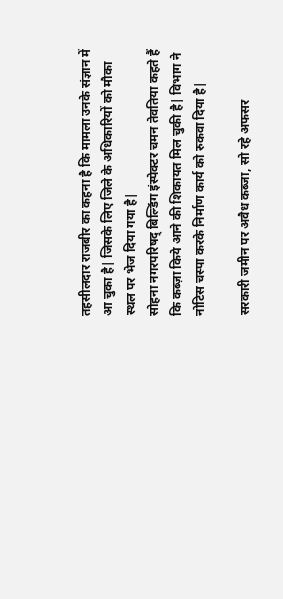तहसीलदार राजबीर का कहना है कि मामला उनके संज्ञान में आ चुका है| जिसके लिए जिले के अधिकारियों को मौका स्थल पर भेज दिया गया है|
सोहना नगरपरिषद् बिल्डिंग इंस्पेक्टर चमन तेवतिया कहते हैं कि कब्ज़ा किये आने की शिकायत मिल चुकी है| विभाग ने नोटिस चस्पा करके निर्माण कार्य को रुकवा दिया है|

सरकारी जमीन पर अवैध कब्जा, सो रहे अफसर